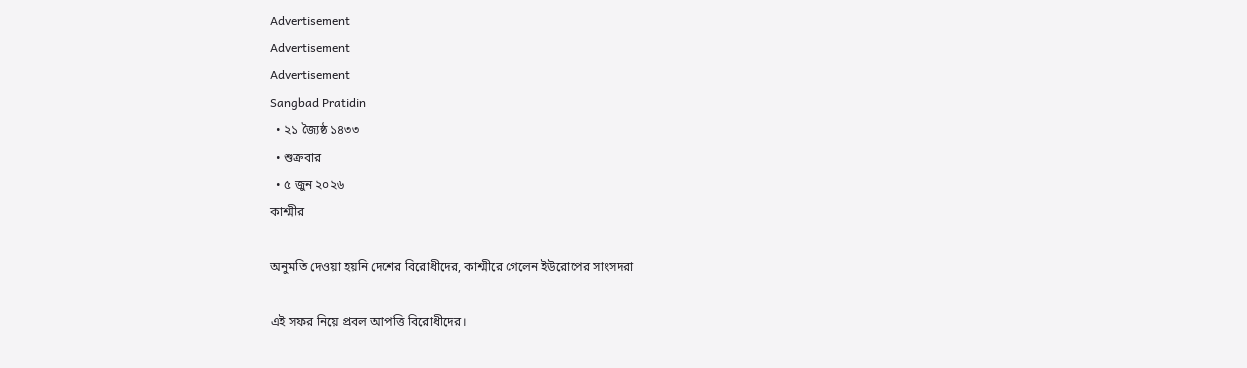Advertisement
Advertisement
Advertisement
Sangbad Pratidin
  • ২১ জ্যৈষ্ঠ ১৪৩৩
  • শুক্রবার
  • ৫ জুন ২০২৬
কাশ্মীর

অনুমতি দেওয়া হয়নি দেশের বিরোধীদের, কাশ্মীরে গেলেন ইউরোপের সাংসদরা

এই সফর নিয়ে প্রবল আপত্তি বিরোধীদের।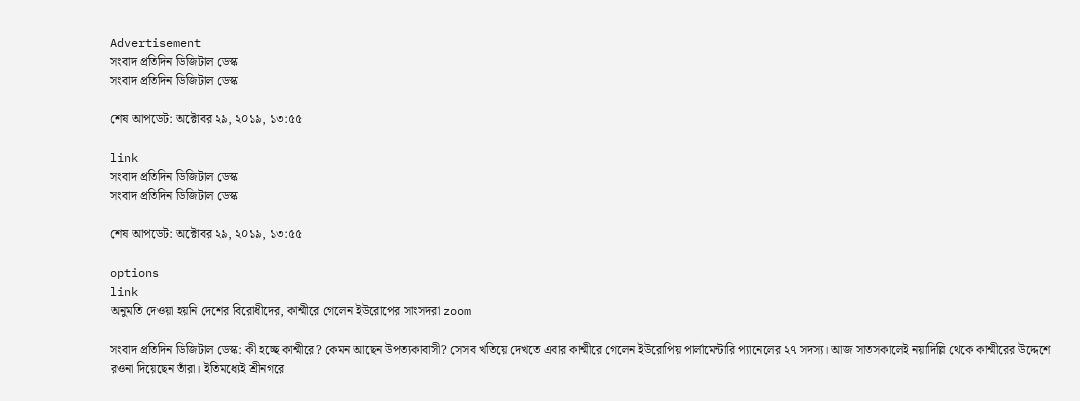Advertisement
সংবাদ প্রতিদিন ডিজিটাল ডেস্ক
সংবাদ প্রতিদিন ডিজিটাল ডেস্ক

শেষ আপডেট: অক্টোবর ২৯, ২০১৯, ১৩:৫৫

link
সংবাদ প্রতিদিন ডিজিটাল ডেস্ক
সংবাদ প্রতিদিন ডিজিটাল ডেস্ক

শেষ আপডেট: অক্টোবর ২৯, ২০১৯, ১৩:৫৫

options
link
অনুমতি দেওয়া হয়নি দেশের বিরোধীদের, কাশ্মীরে গেলেন ইউরোপের সাংসদরা zoom

সংবাদ প্রতিদিন ডিজিটাল ডেস্ক: কী হচ্ছে কাশ্মীরে? কেমন আছেন উপত্যকাবাসী? সেসব খতিয়ে দেখতে এবার কাশ্মীরে গেলেন ইউরোপিয় পার্লামেন্টারি প্যানেলের ২৭ সদস্য। আজ সাতসকালেই নয়াদিল্লি থেকে কাশ্মীরের উদ্দেশে রওনা দিয়েছেন তাঁরা। ইতিমধ্যেই শ্রীনগরে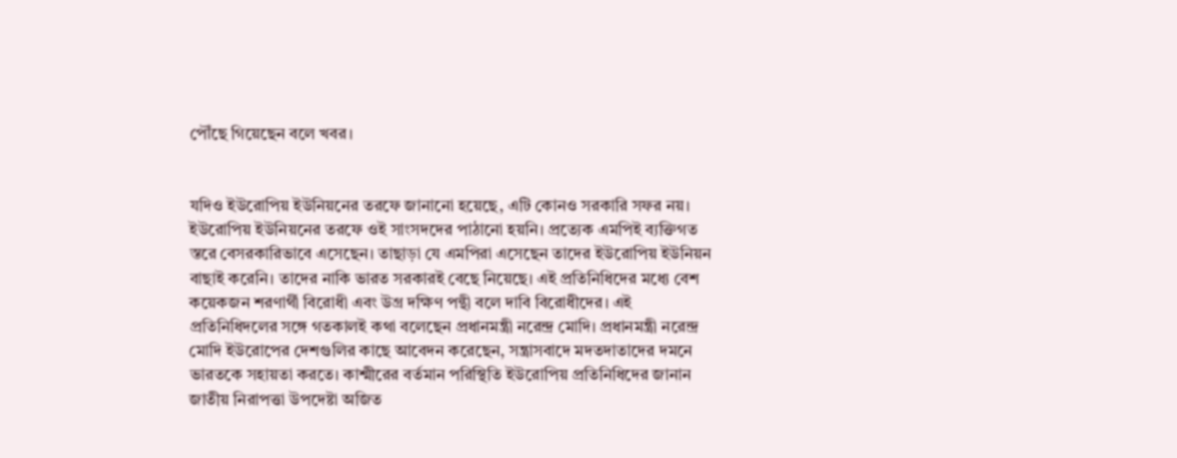পৌঁছে গিয়েছেন বলে খবর।


যদিও ইউরোপিয় ইউনিয়নের তরফে জানানো হয়েছে, এটি কোনও সরকারি সফর নয়। ইউরোপিয় ইউনিয়নের তরফে ওই সাংসদদের পাঠানো হয়নি। প্রত্যেক এমপিই ব্যক্তিগত স্তরে বেসরকারিভাবে এসেছেন। তাছাড়া যে এমপিরা এসেছেন তাদের ইউরোপিয় ইউনিয়ন বাছাই করেনি। তাদের নাকি ভারত সরকারই বেছে নিয়েছে। এই প্রতিনিধিদের মধ্যে বেশ কয়েকজন শরণার্থী বিরোধী এবং উগ্র দক্ষিণ পন্থী বলে দাবি বিরোধীদের। এই প্রতিনিধিদলের সঙ্গে গতকালই কথা বলেছেন প্রধানমন্ত্রী নরেন্দ্র মোদি। প্রধানমন্ত্রী নরেন্দ্র মোদি ইউরোপের দেশগুলির কাছে আবেদন করেছেন, সন্ত্রাসবাদে মদতদাতাদের দমনে ভারতকে সহায়তা করতে। কাশ্মীরের বর্তমান পরিস্থিতি ইউরোপিয় প্রতিনিধিদের জানান জাতীয় নিরাপত্তা উপদেষ্টা অজিত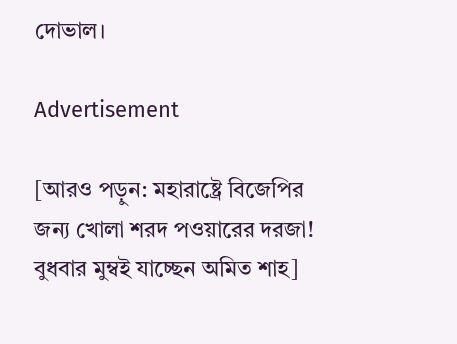দোভাল।

Advertisement

[আরও পড়ুন: মহারাষ্ট্রে বিজেপির জন্য খোলা শরদ পওয়ারের দরজা! বুধবার মুম্বই যাচ্ছেন অমিত শাহ]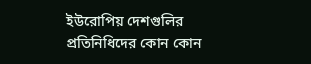ইউরোপিয় দেশগুলির প্রতিনিধিদের কোন কোন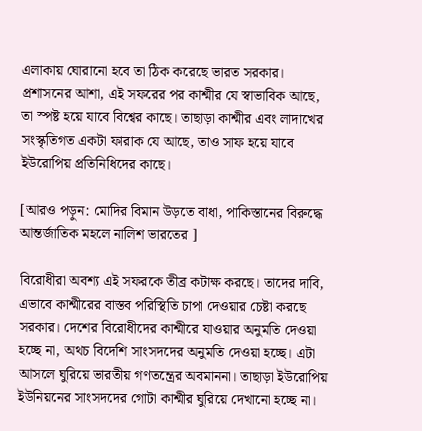এলাকায় ঘোরানো হবে তা ঠিক করেছে ভারত সরকার। প্রশাসনের আশা, এই সফরের পর কাশ্মীর যে স্বাভাবিক আছে, তা স্পষ্ট হয়ে যাবে বিশ্বের কাছে। তাছাড়া কাশ্মীর এবং লাদাখের সংস্কৃতিগত একটা ফারাক যে আছে, তাও সাফ হয়ে যাবে ইউরোপিয় প্রতিনিধিদের কাছে।

[আরও পড়ুন: মোদির বিমান উড়তে বাধা, পাকিস্তানের বিরুদ্ধে আন্তর্জাতিক মহলে নালিশ ভারতের ]

বিরোধীরা অবশ্য এই সফরকে তীব্র কটাক্ষ করছে। তাদের দাবি, এভাবে কাশ্মীরের বাস্তব পরিস্থিতি চাপা দেওয়ার চেষ্টা করছে সরকার। দেশের বিরোধীদের কাশ্মীরে যাওয়ার অনুমতি দেওয়া হচ্ছে না, অথচ বিদেশি সাংসদদের অনুমতি দেওয়া হচ্ছে। এটা আসলে ঘুরিয়ে ভারতীয় গণতন্ত্রের অবমাননা। তাছাড়া ইউরোপিয় ইউনিয়নের সাংসদদের গোটা কাশ্মীর ঘুরিয়ে দেখানো হচ্ছে না।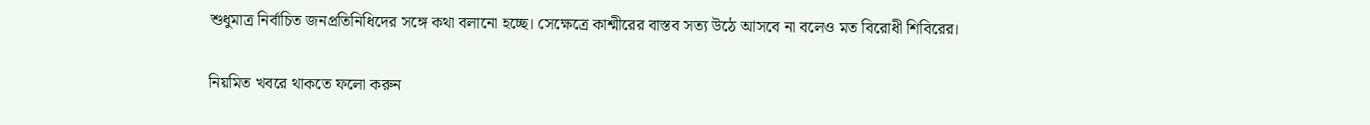শুধুমাত্র নির্বাচিত জনপ্রতিনিধিদের সঙ্গে কথা বলানো হচ্ছে। সেক্ষেত্রে কাশ্মীরের বাস্তব সত্য উঠে আসবে না বলেও মত বিরোধী শিবিরের।

নিয়মিত খবরে থাকতে ফলো করুন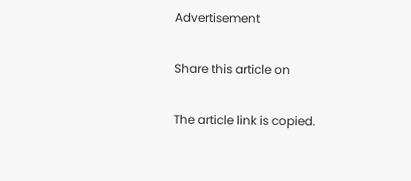Advertisement

Share this article on

The article link is copied.